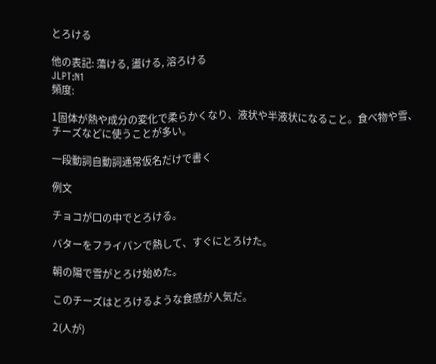とろける

他の表記: 蕩ける, 盪ける, 溶ろける
JLPT:N1
頻度:

1固体が熱や成分の変化で柔らかくなり、液状や半液状になること。食べ物や雪、チーズなどに使うことが多い。

一段動詞自動詞通常仮名だけで書く

例文

チョコが口の中でとろける。

バターをフライパンで熱して、すぐにとろけた。

朝の陽で雪がとろけ始めた。

このチーズはとろけるような食感が人気だ。

2(人が)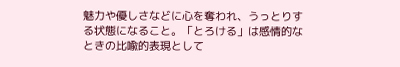魅力や優しさなどに心を奪われ、うっとりする状態になること。「とろける」は感情的なときの比喩的表現として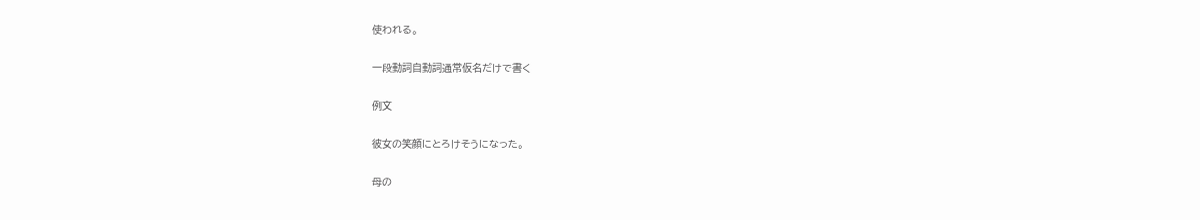使われる。

一段動詞自動詞通常仮名だけで書く

例文

彼女の笑顔にとろけそうになった。

母の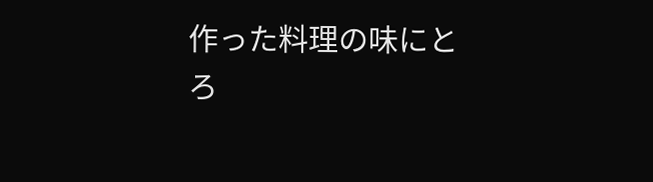作った料理の味にとろ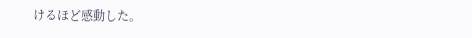けるほど感動した。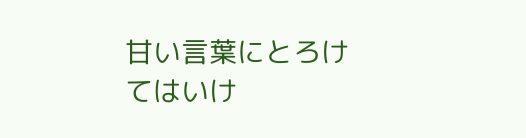甘い言葉にとろけてはいけ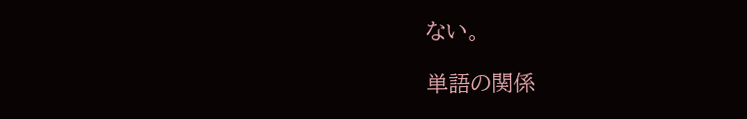ない。

単語の関係